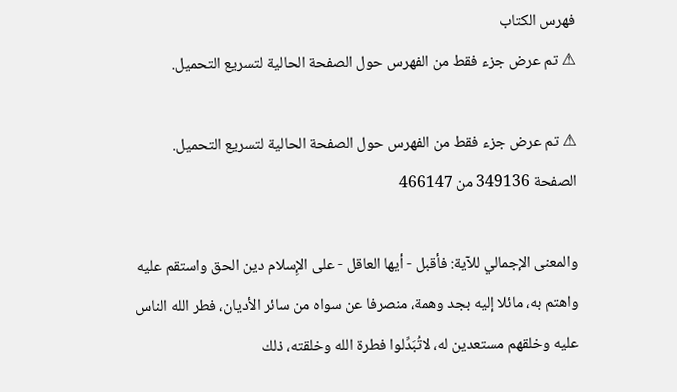فهرس الكتاب
⚠ تم عرض جزء فقط من الفهرس حول الصفحة الحالية لتسريع التحميل.

⚠ تم عرض جزء فقط من الفهرس حول الصفحة الحالية لتسريع التحميل.
الصفحة 349136 من 466147

والمعنى الإجمالي للآية: فأقبل - أيها العاقل - على الإِسلام دين الحق واستقم عليه واهتم به، مائلا إليه بجد وهمة، منصرفا عن سواه من سائر الأديان، فطر الله الناس عليه وخلقهم مستعدين له، لاتُبَدِّلوا فطرة الله وخلقته، ذلك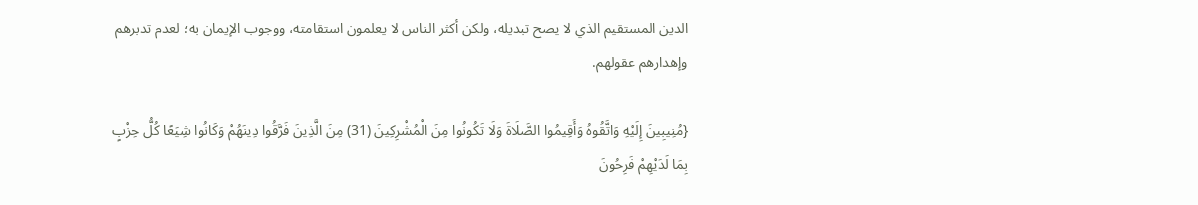الدين المستقيم الذي لا يصح تبديله، ولكن أكثر الناس لا يعلمون استقامته، ووجوب الإيمان به؛ لعدم تدبرهم وإهدارهم عقولهم.

{مُنِيبِينَ إِلَيْهِ وَاتَّقُوهُ وَأَقِيمُوا الصَّلَاةَ وَلَا تَكُونُوا مِنَ الْمُشْرِكِينَ (31) مِنَ الَّذِينَ فَرَّقُوا دِينَهُمْ وَكَانُوا شِيَعًا كُلُّ حِزْبٍ بِمَا لَدَيْهِمْ فَرِحُونَ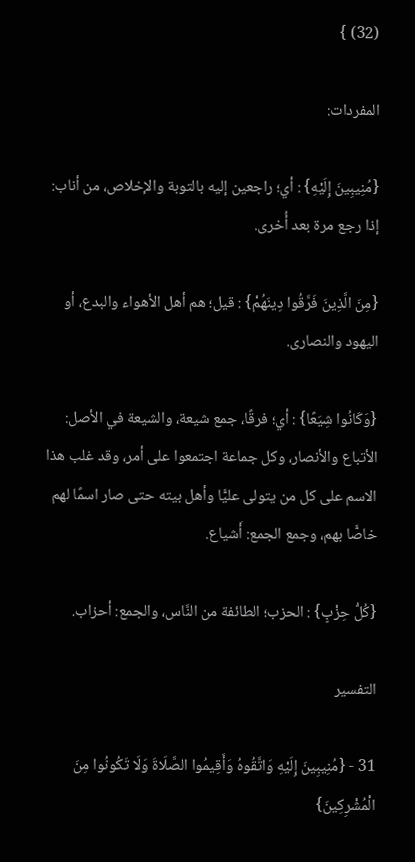(32) }

المفردات:

{مُنِيبِينَ إِلَيْهِ} : أي؛ راجعين إليه بالتوبة والإخلاص، من أناب: إذا رجع مرة بعد أُخرى.

{مِنَ الَّذِينَ فَرَّقُوا دِينَهُمْ} : قيل؛ هم أهل الأهواء والبدع، أو اليهود والنصارى.

{وَكَانُوا شِيَعًا} : أي؛ فرقًا، جمع شيعة، والشيعة في الأصل: الأتباع والأنصار، وكل جماعة اجتمعوا على أمر، وقد غلب هذا الاسم على كل من يتولى عليًّا وأهل بيته حتى صار اسمًا لهم خاصًّا بهم، وجمع الجمع: أَشياع.

{كُلُّ حِزْبٍ} : الحزب؛ الطائفة من النَّاس، والجمع: أحزاب.

التفسير

31 - {مُنِيبِينَ إِلَيْهِ وَاتَّقُوهُ وَأَقِيمُوا الصَّلَاةَ وَلَا تَكُونُوا مِنَ الْمُشْرِكِينَ}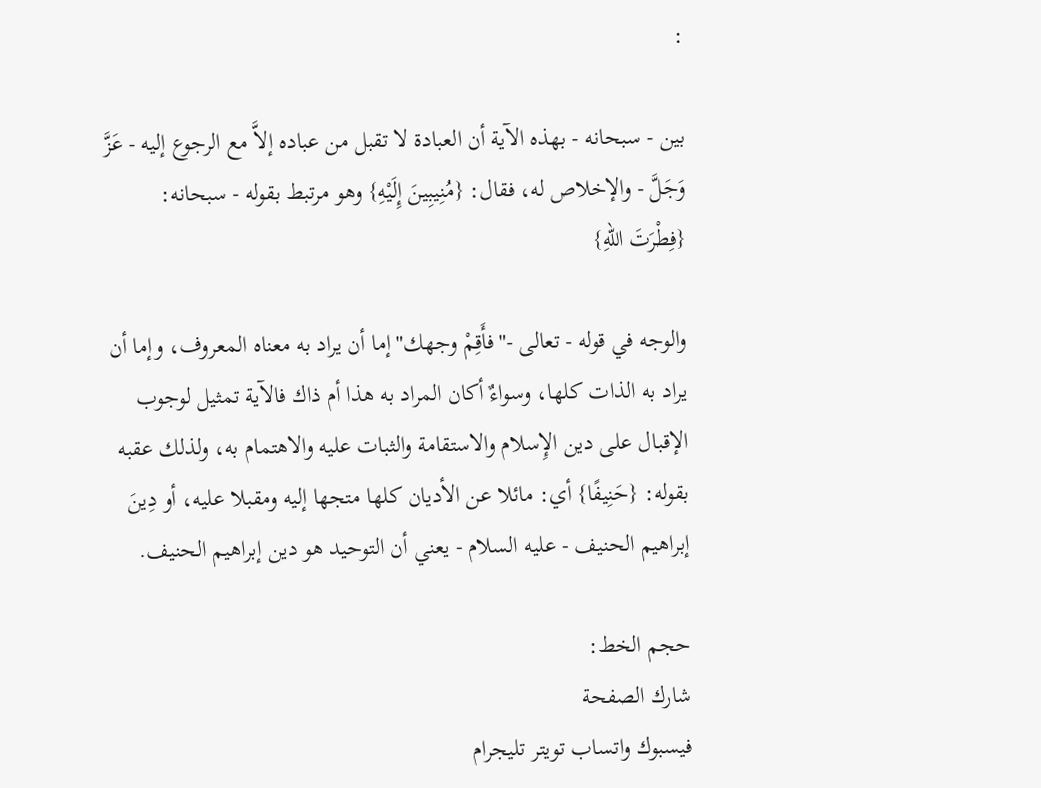:

بين - سبحانه - بهذه الآية أن العبادة لا تقبل من عباده إلاَّ مع الرجوع إليه - عَزَّ وَجَلَّ - والإخلاص له، فقال: {مُنِيبِينَ إِلَيْهِ} وهو مرتبط بقوله - سبحانه: {فِطْرَتَ اللهِ}

والوجه في قوله - تعالى -"فأَقِمْ وجهك"إما أن يراد به معناه المعروف، وإما أن يراد به الذات كلها، وسواءٌ أكان المراد به هذا أم ذاك فالآية تمثيل لوجوب الإقبال على دين الإِسلام والاستقامة والثبات عليه والاهتمام به، ولذلك عقبه بقوله: {حَنِيفًا} أي: مائلا عن الأديان كلها متجها إليه ومقبلا عليه، أو دِينَ إبراهيم الحنيف - عليه السلام - يعني أن التوحيد هو دين إبراهيم الحنيف.

حجم الخط:
شارك الصفحة
فيسبوك واتساب تويتر تليجرام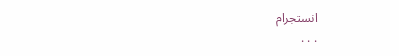انستجرام
. . .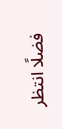فضلًا انتظر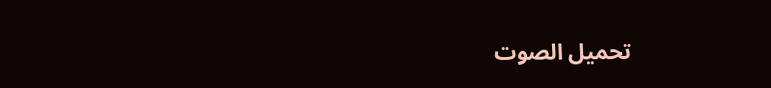تحميل الصوت